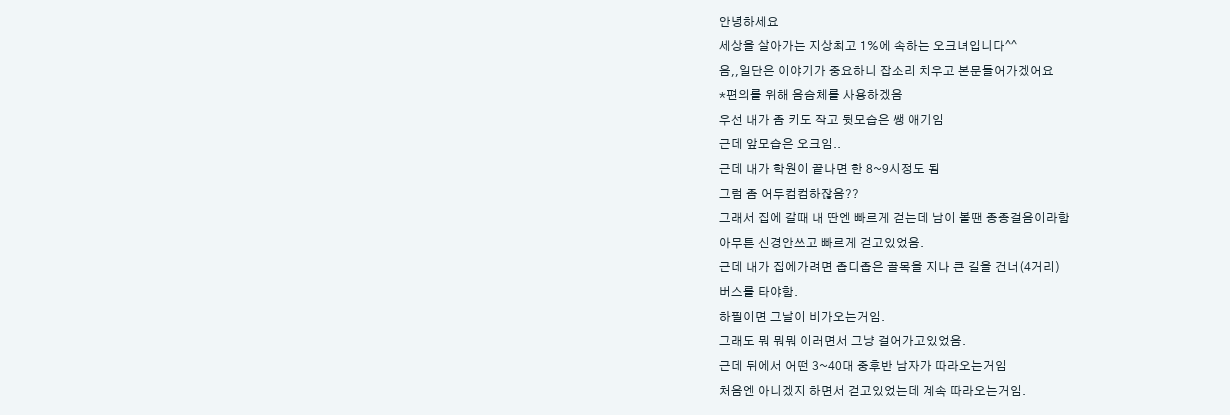안녕하세요
세상을 살아가는 지상최고 1%에 속하는 오크녀입니다^^
음,,일단은 이야기가 중요하니 잡소리 치우고 본문들어가겠어요
*편의를 위해 음슴체를 사용하겠음
우선 내가 좀 키도 작고 뒷모습은 쌩 애기임
근데 앞모습은 오크임..
근데 내가 학원이 끝나면 한 8~9시정도 됨
그럼 좀 어두컴컴하잖음??
그래서 집에 갈때 내 딴엔 빠르게 걷는데 남이 볼땐 종종걸음이라함
아무튼 신경안쓰고 빠르게 걷고있었음.
근데 내가 집에가려면 좁디좁은 골목을 지나 큰 길을 건너(4거리)
버스를 타야함.
하필이면 그날이 비가오는거임.
그래도 뭐 뭐뭐 이러면서 그냥 걸어가고있었음.
근데 뒤에서 어떤 3~40대 중후반 남자가 따라오는거임
처음엔 아니겠지 하면서 걷고있었는데 계속 따라오는거임.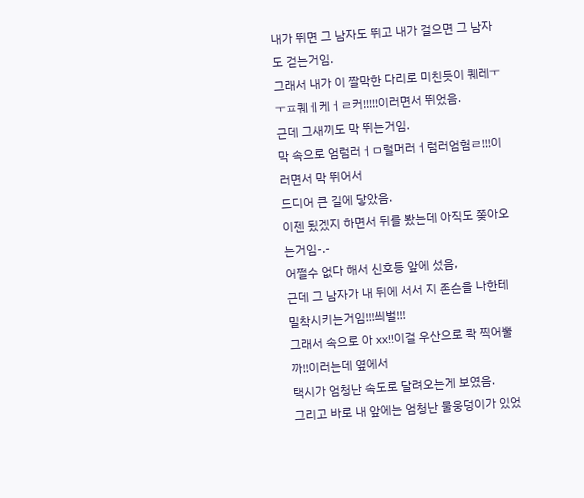내가 뛰면 그 남자도 뛰고 내가 걸으면 그 남자도 걷는거임.
그래서 내가 이 짤막한 다리로 미친듯이 퀘레ㅜㅜㅍ퀘ㅔ케ㅓㄹ커!!!!!이러면서 뛰었음.
근데 그새끼도 막 뛰는거임.
막 속으로 엄럼러ㅓㅁ럴머러ㅓ럼러엄험ㄹ!!!이러면서 막 뛰어서
드디어 큰 길에 닿았음.
이젠 됬겠지 하면서 뒤를 봤는데 아직도 쫒아오는거임-.-
어쩔수 없다 해서 신호등 앞에 섰음,
근데 그 남자가 내 뒤에 서서 지 존슨을 나한테 밀착시키는거임!!!씌벌!!!
그래서 속으로 아 xx!!이걸 우산으로 콱 찍어뿔까!!이러는데 옆에서
택시가 엄청난 속도로 달려오는게 보였음.
그리고 바로 내 앞에는 엄청난 물웅덩이가 있었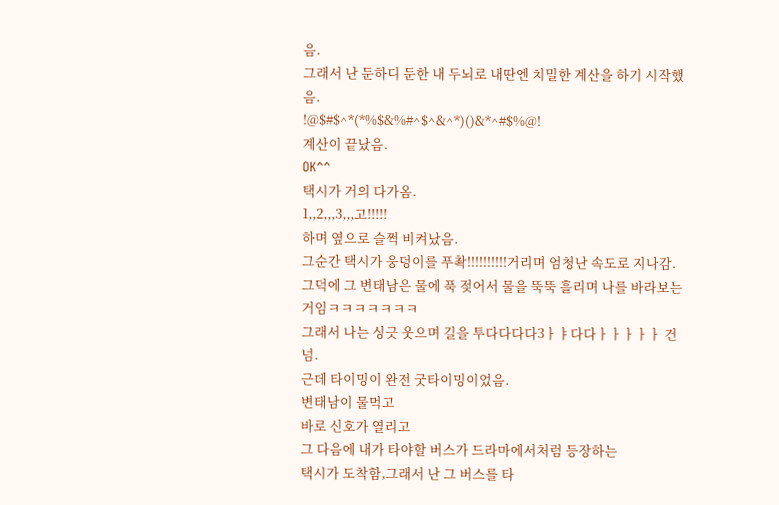음.
그래서 난 둔하디 둔한 내 두뇌로 내딴엔 치밀한 계산을 하기 시작했음.
!@$#$^*(*%$&%#^$^&^*)()&*^#$%@!
계산이 끝났음.
OK^^
택시가 거의 다가옴.
1,,2,,,3,,,고!!!!!
하며 옆으로 슬쩍 비켜났음.
그순간 택시가 웅덩이를 푸촥!!!!!!!!!!거리며 엄청난 속도로 지나감.
그덕에 그 변태남은 물에 푹 젖어서 물을 뚝뚝 흘리며 나를 바라보는거임ㅋㅋㅋㅋㅋㅋㅋ
그래서 나는 싱긋 웃으며 길을 투다다다다3ㅏㅑ다다ㅏㅏㅏㅏㅏ 건넘.
근데 타이밍이 완전 굿타이밍이었음.
변태남이 물먹고
바로 신호가 열리고
그 다음에 내가 타야할 버스가 드라마에서처럼 등장하는
택시가 도착함,그래서 난 그 버스를 타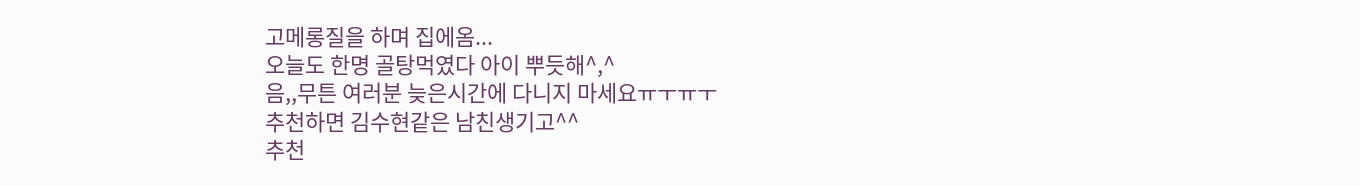고메롱질을 하며 집에옴...
오늘도 한명 골탕먹였다 아이 뿌듯해^,^
음,,무튼 여러분 늦은시간에 다니지 마세요ㅠㅜㅠㅜ
추천하면 김수현같은 남친생기고^^
추천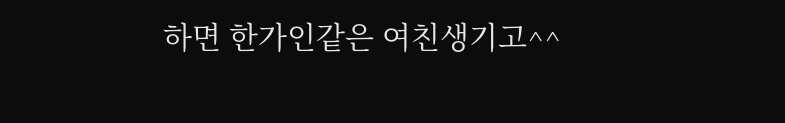하면 한가인같은 여친생기고^^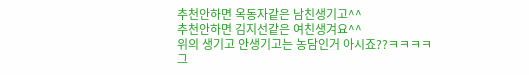추천안하면 옥동자같은 남친생기고^^
추천안하면 김지선같은 여친생겨요^^
위의 생기고 안생기고는 농담인거 아시죠??ㅋㅋㅋㅋ
그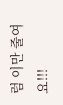럼 이만 줄여요!!!